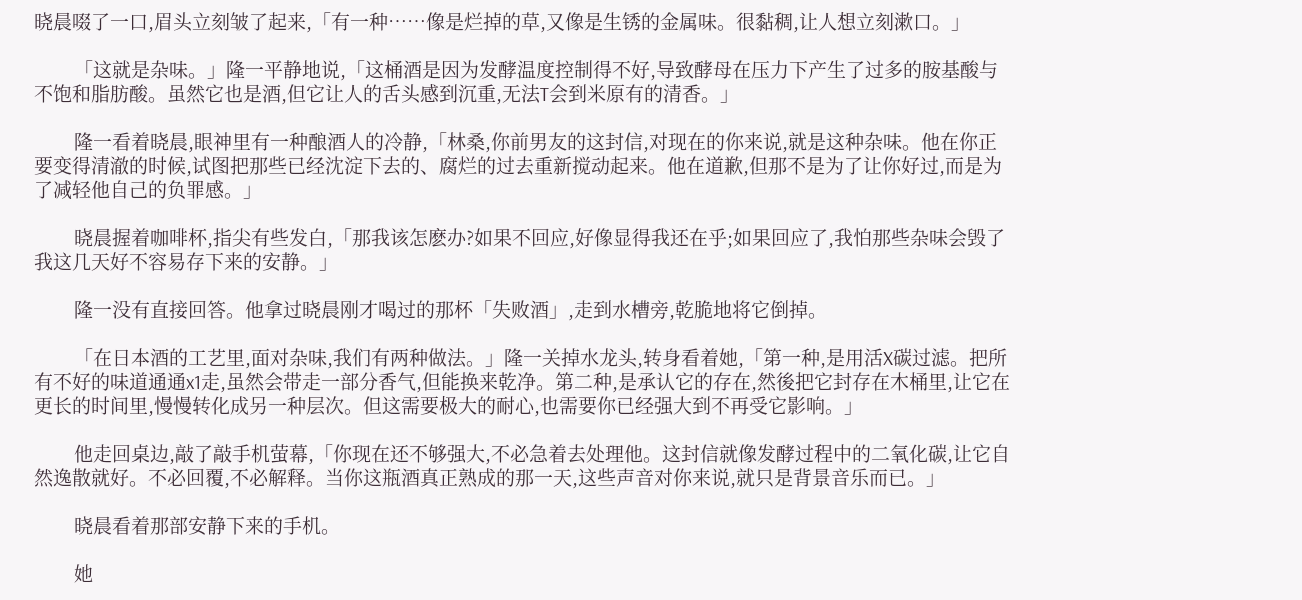晓晨啜了一口,眉头立刻皱了起来,「有一种……像是烂掉的草,又像是生锈的金属味。很黏稠,让人想立刻漱口。」

        「这就是杂味。」隆一平静地说,「这桶酒是因为发酵温度控制得不好,导致酵母在压力下产生了过多的胺基酸与不饱和脂肪酸。虽然它也是酒,但它让人的舌头感到沉重,无法T会到米原有的清香。」

        隆一看着晓晨,眼神里有一种酿酒人的冷静,「林桑,你前男友的这封信,对现在的你来说,就是这种杂味。他在你正要变得清澈的时候,试图把那些已经沈淀下去的、腐烂的过去重新搅动起来。他在道歉,但那不是为了让你好过,而是为了减轻他自己的负罪感。」

        晓晨握着咖啡杯,指尖有些发白,「那我该怎麽办?如果不回应,好像显得我还在乎;如果回应了,我怕那些杂味会毁了我这几天好不容易存下来的安静。」

        隆一没有直接回答。他拿过晓晨刚才喝过的那杯「失败酒」,走到水槽旁,乾脆地将它倒掉。

        「在日本酒的工艺里,面对杂味,我们有两种做法。」隆一关掉水龙头,转身看着她,「第一种,是用活X碳过滤。把所有不好的味道通通x1走,虽然会带走一部分香气,但能换来乾净。第二种,是承认它的存在,然後把它封存在木桶里,让它在更长的时间里,慢慢转化成另一种层次。但这需要极大的耐心,也需要你已经强大到不再受它影响。」

        他走回桌边,敲了敲手机萤幕,「你现在还不够强大,不必急着去处理他。这封信就像发酵过程中的二氧化碳,让它自然逸散就好。不必回覆,不必解释。当你这瓶酒真正熟成的那一天,这些声音对你来说,就只是背景音乐而已。」

        晓晨看着那部安静下来的手机。

        她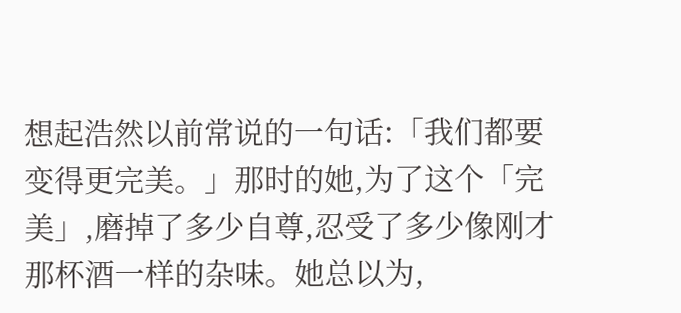想起浩然以前常说的一句话:「我们都要变得更完美。」那时的她,为了这个「完美」,磨掉了多少自尊,忍受了多少像刚才那杯酒一样的杂味。她总以为,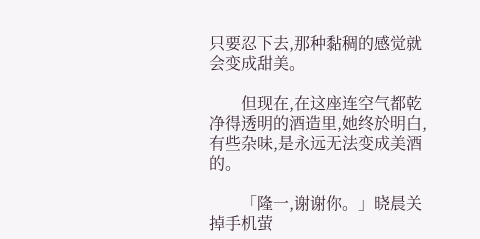只要忍下去,那种黏稠的感觉就会变成甜美。

        但现在,在这座连空气都乾净得透明的酒造里,她终於明白,有些杂味,是永远无法变成美酒的。

        「隆一,谢谢你。」晓晨关掉手机萤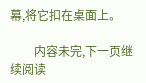幕,将它扣在桌面上。

        内容未完,下一页继续阅读